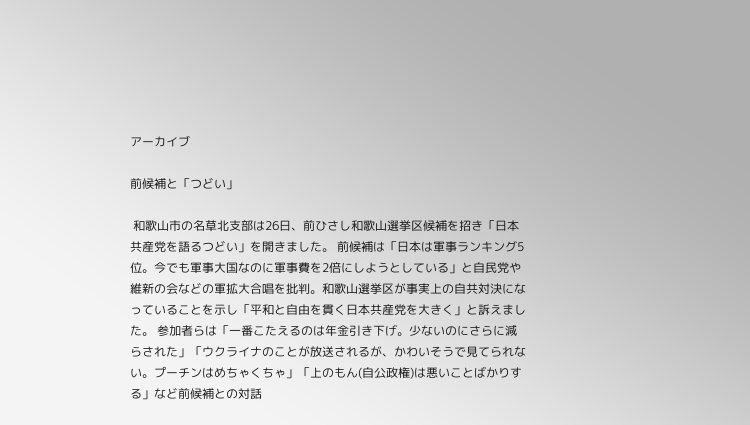アーカイブ

前候補と「つどい」

 和歌山市の名草北支部は26日、前ひさし和歌山選挙区候補を招き「日本共産党を語るつどい」を開きました。 前候補は「日本は軍事ランキング5位。今でも軍事大国なのに軍事費を2倍にしようとしている」と自民党や維新の会などの軍拡大合唱を批判。和歌山選挙区が事実上の自共対決になっていることを示し「平和と自由を貫く日本共産党を大きく」と訴えました。 参加者らは「一番こたえるのは年金引き下げ。少ないのにさらに減らされた」「ウクライナのことが放送されるが、かわいそうで見てられない。プーチンはめちゃくちゃ」「上のもん(自公政権)は悪いことばかりする」など前候補との対話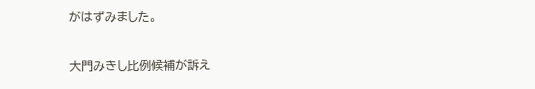がはずみました。

大門みきし比例候補が訴え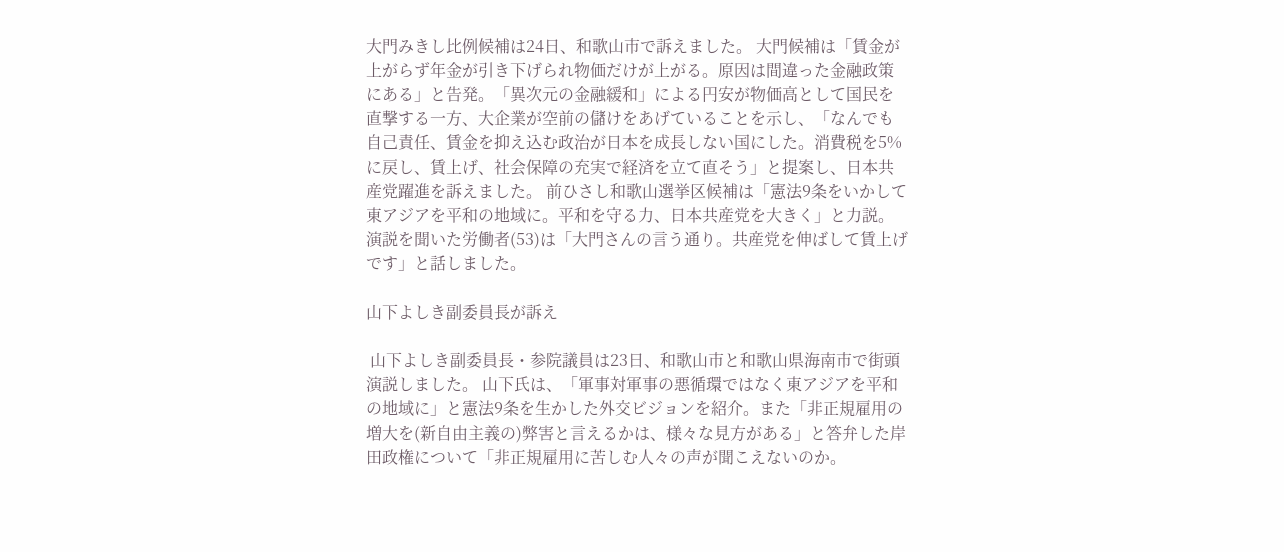大門みきし比例候補は24日、和歌山市で訴えました。 大門候補は「賃金が上がらず年金が引き下げられ物価だけが上がる。原因は間違った金融政策にある」と告発。「異次元の金融緩和」による円安が物価高として国民を直撃する一方、大企業が空前の儲けをあげていることを示し、「なんでも自己責任、賃金を抑え込む政治が日本を成長しない国にした。消費税を5%に戻し、賃上げ、社会保障の充実で経済を立て直そう」と提案し、日本共産党躍進を訴えました。 前ひさし和歌山選挙区候補は「憲法9条をいかして東アジアを平和の地域に。平和を守る力、日本共産党を大きく」と力説。演説を聞いた労働者(53)は「大門さんの言う通り。共産党を伸ばして賃上げです」と話しました。

山下よしき副委員長が訴え

 山下よしき副委員長・参院議員は23日、和歌山市と和歌山県海南市で街頭演説しました。 山下氏は、「軍事対軍事の悪循環ではなく東アジアを平和の地域に」と憲法9条を生かした外交ビジョンを紹介。また「非正規雇用の増大を(新自由主義の)弊害と言えるかは、様々な見方がある」と答弁した岸田政権について「非正規雇用に苦しむ人々の声が聞こえないのか。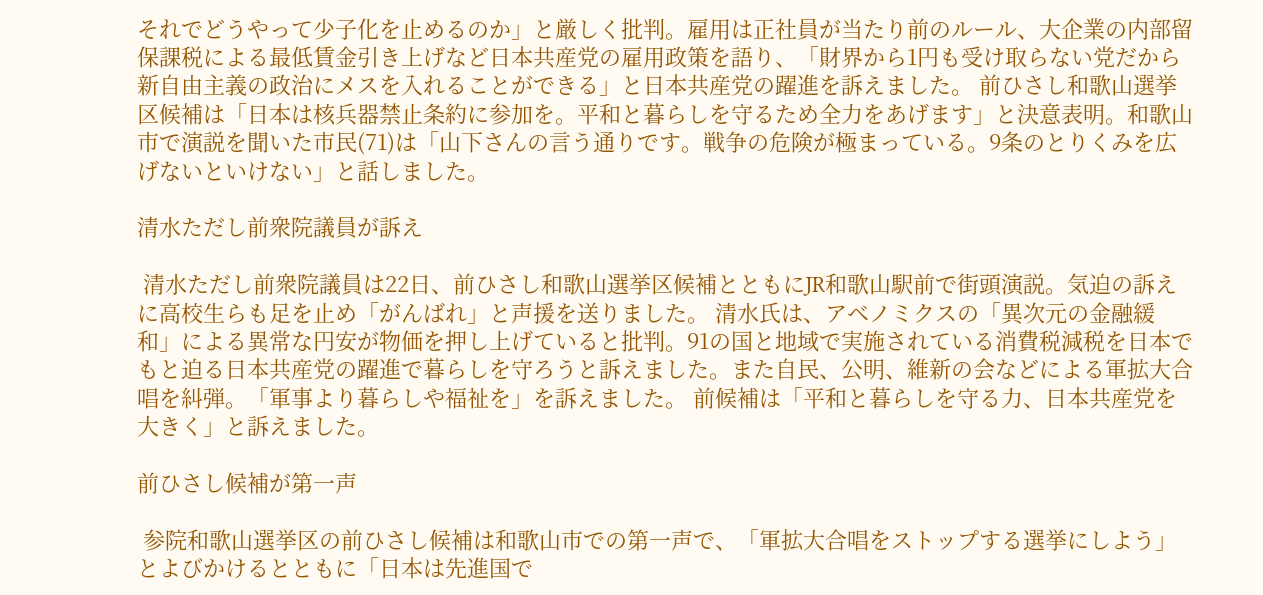それでどうやって少子化を止めるのか」と厳しく批判。雇用は正社員が当たり前のルール、大企業の内部留保課税による最低賃金引き上げなど日本共産党の雇用政策を語り、「財界から1円も受け取らない党だから新自由主義の政治にメスを入れることができる」と日本共産党の躍進を訴えました。 前ひさし和歌山選挙区候補は「日本は核兵器禁止条約に参加を。平和と暮らしを守るため全力をあげます」と決意表明。和歌山市で演説を聞いた市民(71)は「山下さんの言う通りです。戦争の危険が極まっている。9条のとりくみを広げないといけない」と話しました。

清水ただし前衆院議員が訴え

 清水ただし前衆院議員は22日、前ひさし和歌山選挙区候補とともにJR和歌山駅前で街頭演説。気迫の訴えに高校生らも足を止め「がんばれ」と声援を送りました。 清水氏は、アベノミクスの「異次元の金融緩和」による異常な円安が物価を押し上げていると批判。91の国と地域で実施されている消費税減税を日本でもと迫る日本共産党の躍進で暮らしを守ろうと訴えました。また自民、公明、維新の会などによる軍拡大合唱を糾弾。「軍事より暮らしや福祉を」を訴えました。 前候補は「平和と暮らしを守る力、日本共産党を大きく」と訴えました。

前ひさし候補が第一声

 参院和歌山選挙区の前ひさし候補は和歌山市での第一声で、「軍拡大合唱をストップする選挙にしよう」とよびかけるとともに「日本は先進国で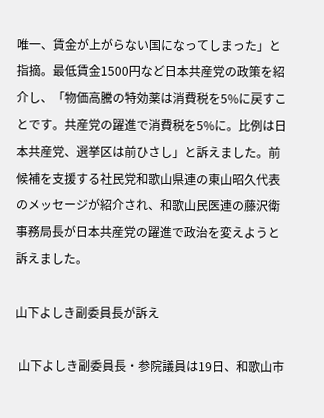唯一、賃金が上がらない国になってしまった」と指摘。最低賃金1500円など日本共産党の政策を紹介し、「物価高騰の特効薬は消費税を5%に戻すことです。共産党の躍進で消費税を5%に。比例は日本共産党、選挙区は前ひさし」と訴えました。前候補を支援する社民党和歌山県連の東山昭久代表のメッセージが紹介され、和歌山民医連の藤沢衛事務局長が日本共産党の躍進で政治を変えようと訴えました。

山下よしき副委員長が訴え

 山下よしき副委員長・参院議員は19日、和歌山市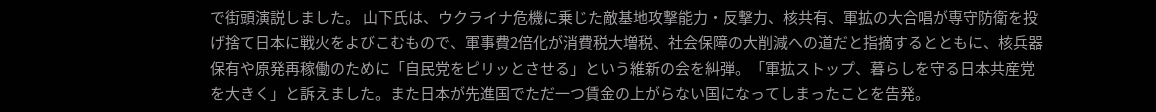で街頭演説しました。 山下氏は、ウクライナ危機に乗じた敵基地攻撃能力・反撃力、核共有、軍拡の大合唱が専守防衛を投げ捨て日本に戦火をよびこむもので、軍事費2倍化が消費税大増税、社会保障の大削減への道だと指摘するとともに、核兵器保有や原発再稼働のために「自民党をピリッとさせる」という維新の会を糾弾。「軍拡ストップ、暮らしを守る日本共産党を大きく」と訴えました。また日本が先進国でただ一つ賃金の上がらない国になってしまったことを告発。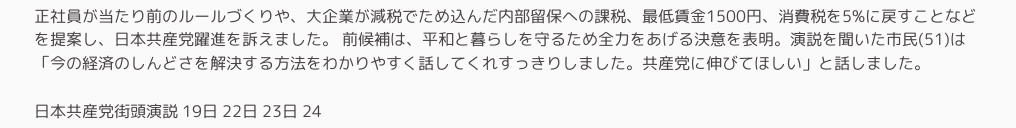正社員が当たり前のルールづくりや、大企業が減税でため込んだ内部留保への課税、最低賃金1500円、消費税を5%に戻すことなどを提案し、日本共産党躍進を訴えました。 前候補は、平和と暮らしを守るため全力をあげる決意を表明。演説を聞いた市民(51)は「今の経済のしんどさを解決する方法をわかりやすく話してくれすっきりしました。共産党に伸びてほしい」と話しました。

日本共産党街頭演説 19日 22日 23日 24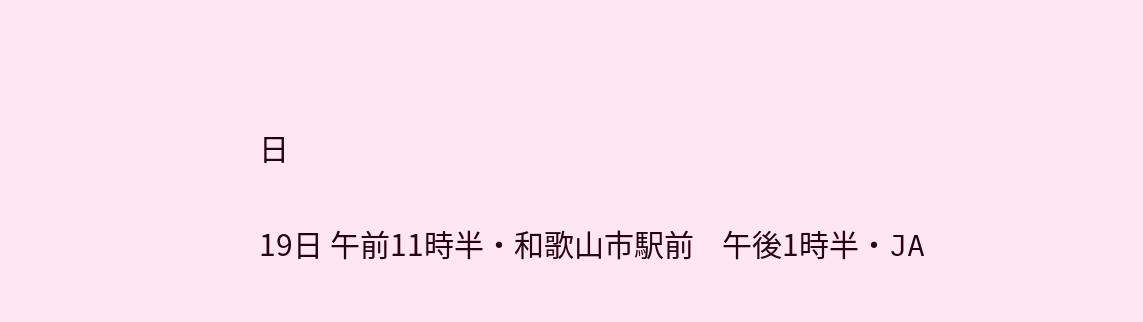日

19日 午前11時半・和歌山市駅前    午後1時半・JA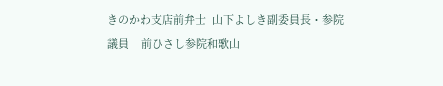きのかわ支店前弁士  山下よしき副委員長・参院議員    前ひさし参院和歌山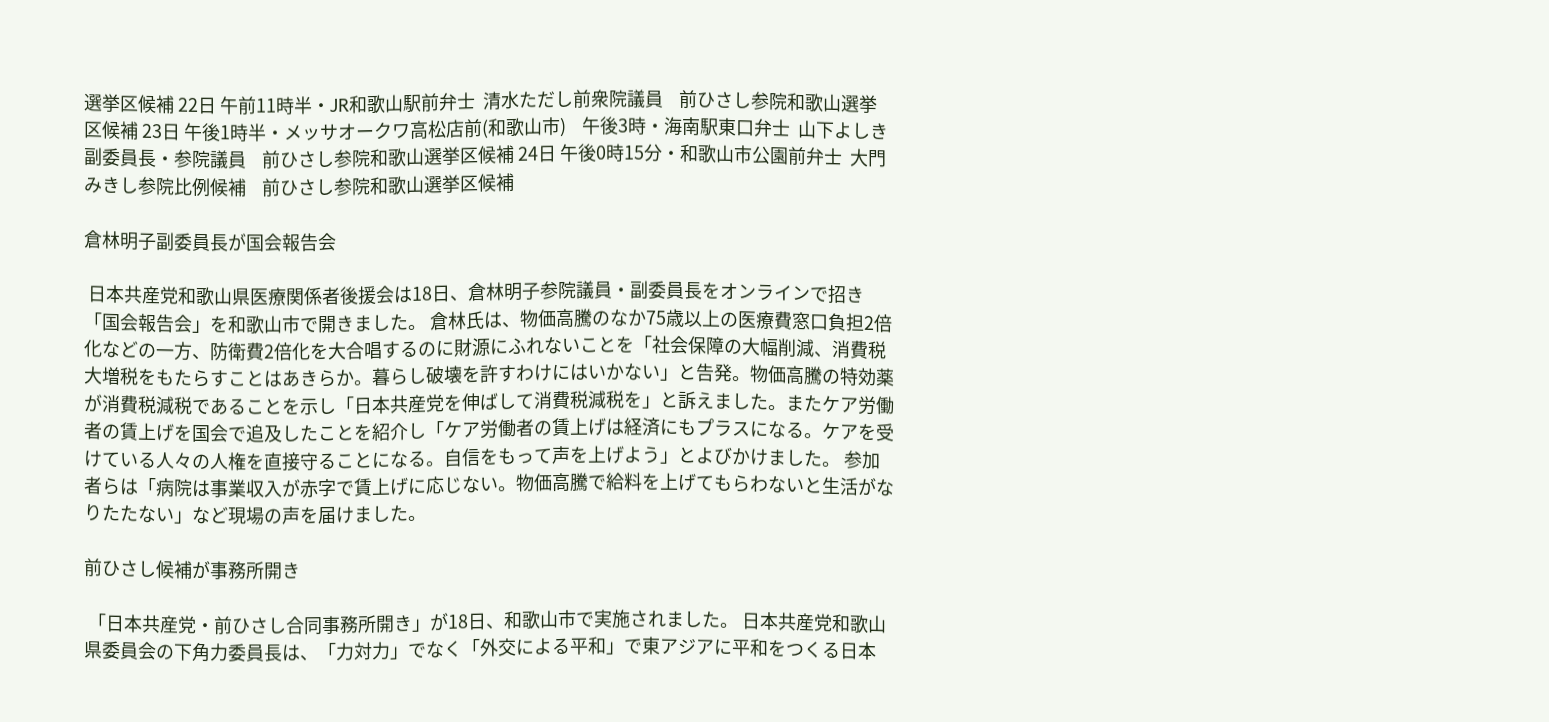選挙区候補 22日 午前11時半・JR和歌山駅前弁士  清水ただし前衆院議員    前ひさし参院和歌山選挙区候補 23日 午後1時半・メッサオークワ高松店前(和歌山市)    午後3時・海南駅東口弁士  山下よしき副委員長・参院議員    前ひさし参院和歌山選挙区候補 24日 午後0時15分・和歌山市公園前弁士  大門みきし参院比例候補    前ひさし参院和歌山選挙区候補

倉林明子副委員長が国会報告会

 日本共産党和歌山県医療関係者後援会は18日、倉林明子参院議員・副委員長をオンラインで招き「国会報告会」を和歌山市で開きました。 倉林氏は、物価高騰のなか75歳以上の医療費窓口負担2倍化などの一方、防衛費2倍化を大合唱するのに財源にふれないことを「社会保障の大幅削減、消費税大増税をもたらすことはあきらか。暮らし破壊を許すわけにはいかない」と告発。物価高騰の特効薬が消費税減税であることを示し「日本共産党を伸ばして消費税減税を」と訴えました。またケア労働者の賃上げを国会で追及したことを紹介し「ケア労働者の賃上げは経済にもプラスになる。ケアを受けている人々の人権を直接守ることになる。自信をもって声を上げよう」とよびかけました。 参加者らは「病院は事業収入が赤字で賃上げに応じない。物価高騰で給料を上げてもらわないと生活がなりたたない」など現場の声を届けました。

前ひさし候補が事務所開き

 「日本共産党・前ひさし合同事務所開き」が18日、和歌山市で実施されました。 日本共産党和歌山県委員会の下角力委員長は、「力対力」でなく「外交による平和」で東アジアに平和をつくる日本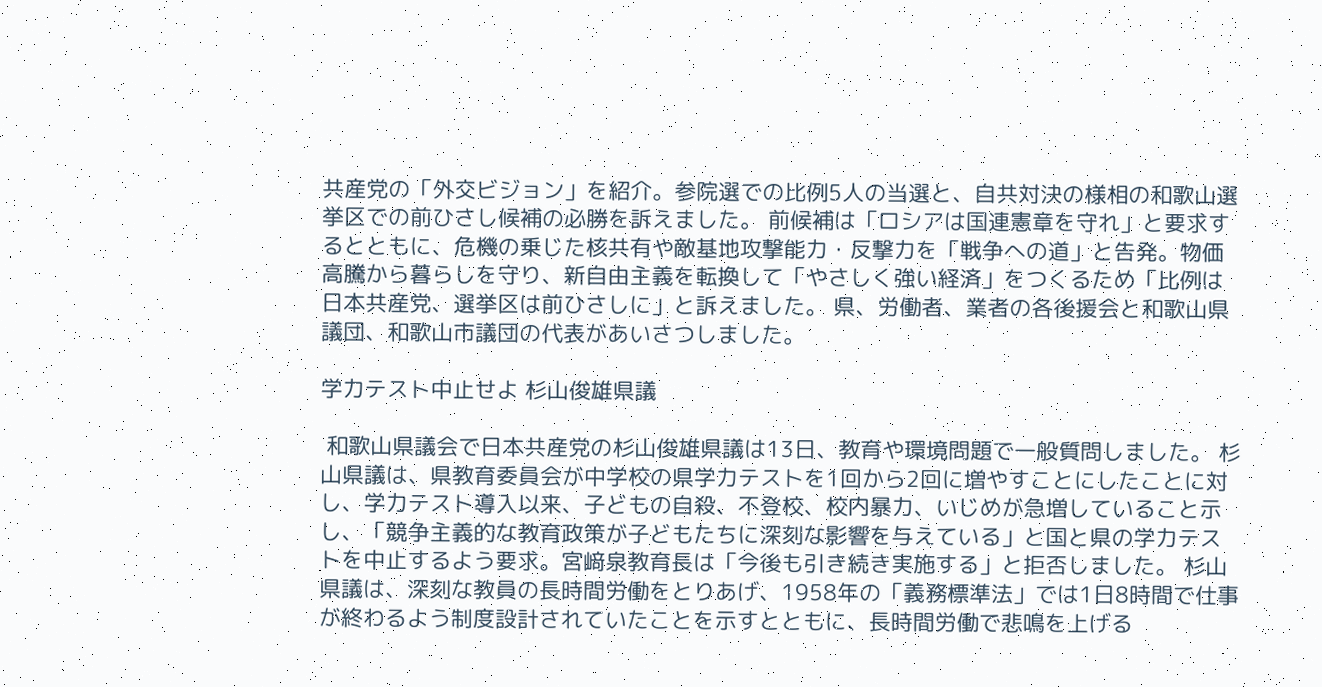共産党の「外交ビジョン」を紹介。参院選での比例5人の当選と、自共対決の様相の和歌山選挙区での前ひさし候補の必勝を訴えました。 前候補は「ロシアは国連憲章を守れ」と要求するとともに、危機の乗じた核共有や敵基地攻撃能力・反撃力を「戦争への道」と告発。物価高騰から暮らしを守り、新自由主義を転換して「やさしく強い経済」をつくるため「比例は日本共産党、選挙区は前ひさしに」と訴えました。 県、労働者、業者の各後援会と和歌山県議団、和歌山市議団の代表があいさつしました。

学力テスト中止せよ 杉山俊雄県議

 和歌山県議会で日本共産党の杉山俊雄県議は13日、教育や環境問題で一般質問しました。 杉山県議は、県教育委員会が中学校の県学力テストを1回から2回に増やすことにしたことに対し、学力テスト導入以来、子どもの自殺、不登校、校内暴力、いじめが急増していること示し、「競争主義的な教育政策が子どもたちに深刻な影響を与えている」と国と県の学力テストを中止するよう要求。宮﨑泉教育長は「今後も引き続き実施する」と拒否しました。 杉山県議は、深刻な教員の長時間労働をとりあげ、1958年の「義務標準法」では1日8時間で仕事が終わるよう制度設計されていたことを示すとともに、長時間労働で悲鳴を上げる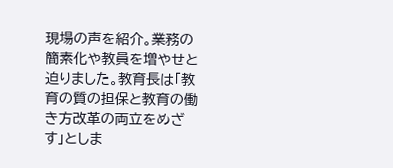現場の声を紹介。業務の簡素化や教員を増やせと迫りました。教育長は「教育の質の担保と教育の働き方改革の両立をめざす」としま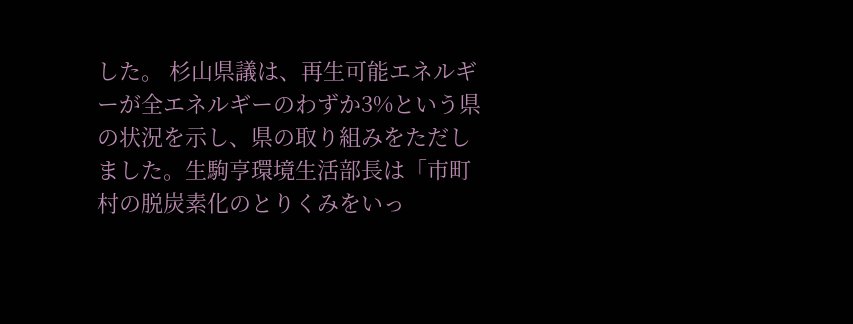した。 杉山県議は、再生可能エネルギーが全エネルギーのわずか3%という県の状況を示し、県の取り組みをただしました。生駒亨環境生活部長は「市町村の脱炭素化のとりくみをいっ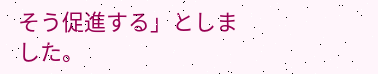そう促進する」としました。